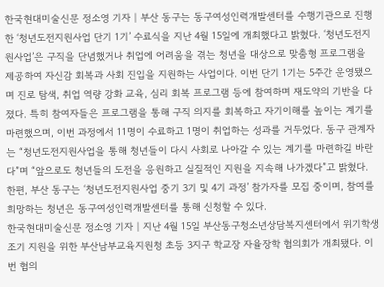한국현대미술신문 정소영 기자 | 부산 동구는 동구여성인력개발센터를 수행기관으로 진행한 ‘청년도전지원사업 단기 1기’ 수료식을 지난 4월 15일에 개최했다고 밝혔다. ‘청년도전지원사업’은 구직을 단념했거나 취업에 어려움을 겪는 청년을 대상으로 맞춤형 프로그램을 제공하여 자신감 회복과 사회 진입을 지원하는 사업이다. 이번 단기 1기는 5주간 운영됐으며 진로 탐색, 취업 역량 강화 교육, 심리 회복 프로그램 등에 참여하며 재도약의 기반을 다졌다. 특히 참여자들은 프로그램을 통해 구직 의지를 회복하고 자기이해를 높이는 계기를 마련했으며, 이번 과정에서 11명이 수료하고 1명이 취업하는 성과를 거두었다. 동구 관계자는 “청년도전지원사업을 통해 청년들이 다시 사회로 나아갈 수 있는 계기를 마련하길 바란다”며 “앞으로도 청년들의 도전을 응원하고 실질적인 지원을 지속해 나가겠다”고 밝혔다. 한편, 부산 동구는 ‘청년도전지원사업 중기 3기 및 4기 과정’ 참가자를 모집 중이며, 참여를 희망하는 청년은 동구여성인력개발센터를 통해 신청할 수 있다.
한국현대미술신문 정소영 기자 | 지난 4월 15일 부산동구청소년상담복지센터에서 위기학생 조기 지원을 위한 부산남부교육지원청 초등 3지구 학교장 자율장학 협의회가 개최됐다. 이번 협의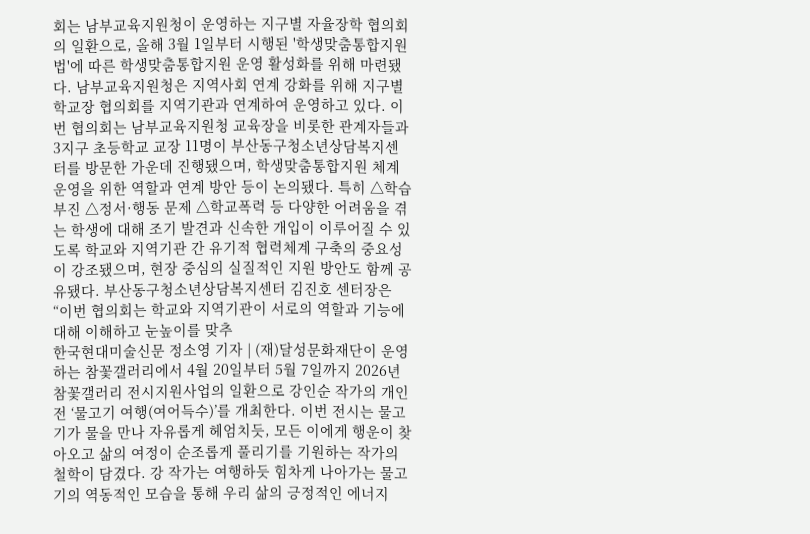회는 남부교육지원청이 운영하는 지구별 자율장학 협의회의 일환으로, 올해 3월 1일부터 시행된 '학생맞춤통합지원법'에 따른 학생맞춤통합지원 운영 활성화를 위해 마련됐다. 남부교육지원청은 지역사회 연계 강화를 위해 지구별 학교장 협의회를 지역기관과 연계하여 운영하고 있다. 이번 협의회는 남부교육지원청 교육장을 비롯한 관계자들과 3지구 초등학교 교장 11명이 부산동구청소년상담복지센터를 방문한 가운데 진행됐으며, 학생맞춤통합지원 체계 운영을 위한 역할과 연계 방안 등이 논의됐다. 특히 △학습부진 △정서·행동 문제 △학교폭력 등 다양한 어려움을 겪는 학생에 대해 조기 발견과 신속한 개입이 이루어질 수 있도록 학교와 지역기관 간 유기적 협력체계 구축의 중요성이 강조됐으며, 현장 중심의 실질적인 지원 방안도 함께 공유됐다. 부산동구청소년상담복지센터 김진호 센터장은 “이번 협의회는 학교와 지역기관이 서로의 역할과 기능에 대해 이해하고 눈높이를 맞추
한국현대미술신문 정소영 기자 | (재)달성문화재단이 운영하는 참꽃갤러리에서 4월 20일부터 5월 7일까지 2026년 참꽃갤러리 전시지원사업의 일환으로 강인순 작가의 개인전 ‘물고기 여행(여어득수)’를 개최한다. 이번 전시는 물고기가 물을 만나 자유롭게 헤엄치듯, 모든 이에게 행운이 찾아오고 삶의 여정이 순조롭게 풀리기를 기원하는 작가의 철학이 담겼다. 강 작가는 여행하듯 힘차게 나아가는 물고기의 역동적인 모습을 통해 우리 삶의 긍정적인 에너지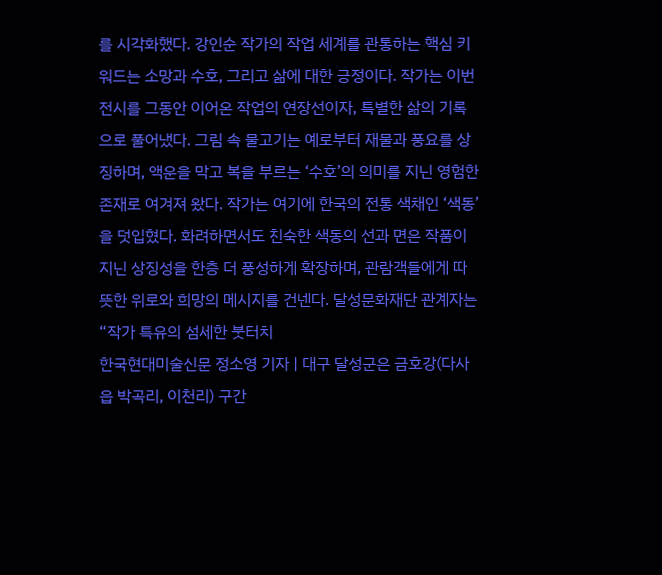를 시각화했다. 강인순 작가의 작업 세계를 관통하는 핵심 키워드는 소망과 수호, 그리고 삶에 대한 긍정이다. 작가는 이번 전시를 그동안 이어온 작업의 연장선이자, 특별한 삶의 기록으로 풀어냈다. 그림 속 물고기는 예로부터 재물과 풍요를 상징하며, 액운을 막고 복을 부르는 ‘수호’의 의미를 지닌 영험한 존재로 여겨져 왔다. 작가는 여기에 한국의 전통 색채인 ‘색동’을 덧입혔다. 화려하면서도 친숙한 색동의 선과 면은 작품이 지닌 상징성을 한층 더 풍성하게 확장하며, 관람객들에게 따뜻한 위로와 희망의 메시지를 건넨다. 달성문화재단 관계자는 “작가 특유의 섬세한 붓터치
한국현대미술신문 정소영 기자 | 대구 달성군은 금호강(다사읍 박곡리, 이천리) 구간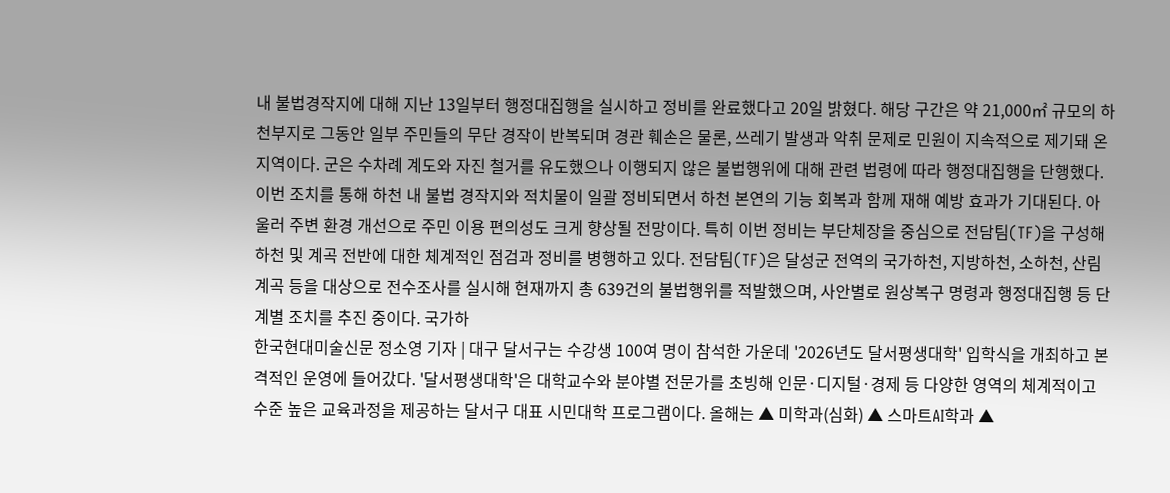내 불법경작지에 대해 지난 13일부터 행정대집행을 실시하고 정비를 완료했다고 20일 밝혔다. 해당 구간은 약 21,000㎡ 규모의 하천부지로 그동안 일부 주민들의 무단 경작이 반복되며 경관 훼손은 물론, 쓰레기 발생과 악취 문제로 민원이 지속적으로 제기돼 온 지역이다. 군은 수차례 계도와 자진 철거를 유도했으나 이행되지 않은 불법행위에 대해 관련 법령에 따라 행정대집행을 단행했다. 이번 조치를 통해 하천 내 불법 경작지와 적치물이 일괄 정비되면서 하천 본연의 기능 회복과 함께 재해 예방 효과가 기대된다. 아울러 주변 환경 개선으로 주민 이용 편의성도 크게 향상될 전망이다. 특히 이번 정비는 부단체장을 중심으로 전담팀(TF)을 구성해 하천 및 계곡 전반에 대한 체계적인 점검과 정비를 병행하고 있다. 전담팀(TF)은 달성군 전역의 국가하천, 지방하천, 소하천, 산림계곡 등을 대상으로 전수조사를 실시해 현재까지 총 639건의 불법행위를 적발했으며, 사안별로 원상복구 명령과 행정대집행 등 단계별 조치를 추진 중이다. 국가하
한국현대미술신문 정소영 기자 | 대구 달서구는 수강생 100여 명이 참석한 가운데 '2026년도 달서평생대학' 입학식을 개최하고 본격적인 운영에 들어갔다. '달서평생대학'은 대학교수와 분야별 전문가를 초빙해 인문·디지털·경제 등 다양한 영역의 체계적이고 수준 높은 교육과정을 제공하는 달서구 대표 시민대학 프로그램이다. 올해는 ▲ 미학과(심화) ▲ 스마트AI학과 ▲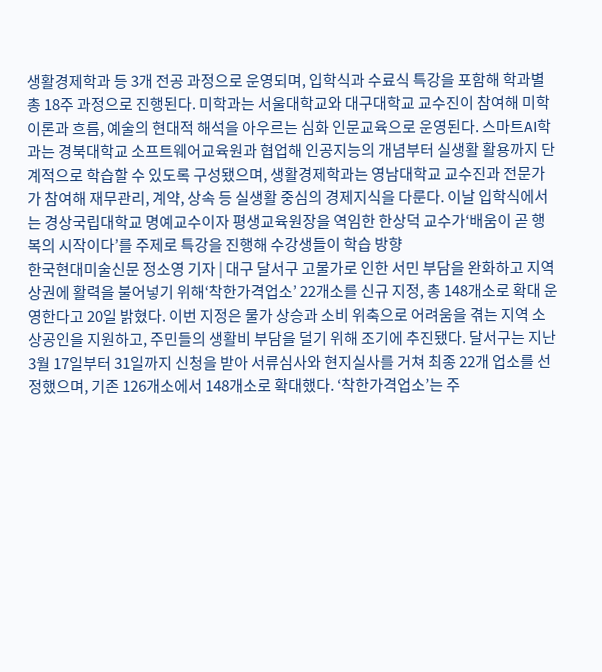생활경제학과 등 3개 전공 과정으로 운영되며, 입학식과 수료식 특강을 포함해 학과별 총 18주 과정으로 진행된다. 미학과는 서울대학교와 대구대학교 교수진이 참여해 미학 이론과 흐름, 예술의 현대적 해석을 아우르는 심화 인문교육으로 운영된다. 스마트AI학과는 경북대학교 소프트웨어교육원과 협업해 인공지능의 개념부터 실생활 활용까지 단계적으로 학습할 수 있도록 구성됐으며, 생활경제학과는 영남대학교 교수진과 전문가가 참여해 재무관리, 계약, 상속 등 실생활 중심의 경제지식을 다룬다. 이날 입학식에서는 경상국립대학교 명예교수이자 평생교육원장을 역임한 한상덕 교수가‘배움이 곧 행복의 시작이다’를 주제로 특강을 진행해 수강생들이 학습 방향
한국현대미술신문 정소영 기자 | 대구 달서구 고물가로 인한 서민 부담을 완화하고 지역 상권에 활력을 불어넣기 위해‘착한가격업소’ 22개소를 신규 지정, 총 148개소로 확대 운영한다고 20일 밝혔다. 이번 지정은 물가 상승과 소비 위축으로 어려움을 겪는 지역 소상공인을 지원하고, 주민들의 생활비 부담을 덜기 위해 조기에 추진됐다. 달서구는 지난 3월 17일부터 31일까지 신청을 받아 서류심사와 현지실사를 거쳐 최종 22개 업소를 선정했으며, 기존 126개소에서 148개소로 확대했다. ‘착한가격업소’는 주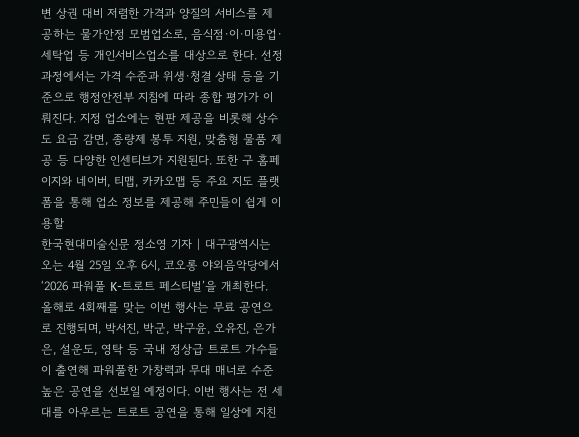변 상권 대비 저렴한 가격과 양질의 서비스를 제공하는 물가안정 모범업소로, 음식점·이·미용업·세탁업 등 개인서비스업소를 대상으로 한다. 선정 과정에서는 가격 수준과 위생·청결 상태 등을 기준으로 행정안전부 지침에 따라 종합 평가가 이뤄진다. 지정 업소에는 현판 제공을 비롯해 상수도 요금 감면, 종량제 봉투 지원, 맞춤형 물품 제공 등 다양한 인센티브가 지원된다. 또한 구 홈페이지와 네이버, 티맵, 카카오맵 등 주요 지도 플랫폼을 통해 업소 정보를 제공해 주민들이 쉽게 이용할
한국현대미술신문 정소영 기자 | 대구광역시는 오는 4월 25일 오후 6시, 코오롱 야외음악당에서 ‘2026 파워풀 K-트로트 페스티벌’을 개최한다. 올해로 4회째를 맞는 이번 행사는 무료 공연으로 진행되며, 박서진, 박군, 박구윤, 오유진, 은가은, 설운도, 영탁 등 국내 정상급 트로트 가수들이 출연해 파워풀한 가창력과 무대 매너로 수준 높은 공연을 선보일 예정이다. 이번 행사는 전 세대를 아우르는 트로트 공연을 통해 일상에 지친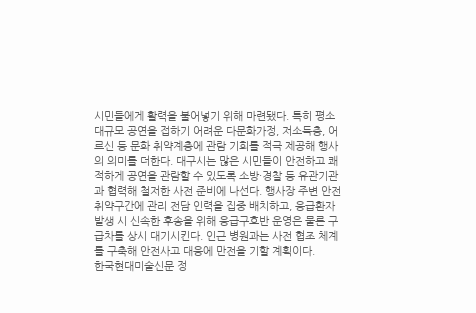시민들에게 활력을 불어넣기 위해 마련됐다. 특히 평소 대규모 공연을 접하기 어려운 다문화가정, 저소득층, 어르신 등 문화 취약계층에 관람 기회를 적극 제공해 행사의 의미를 더한다. 대구시는 많은 시민들이 안전하고 쾌적하게 공연을 관람할 수 있도록 소방·경찰 등 유관기관과 협력해 철저한 사전 준비에 나선다. 행사장 주변 안전 취약구간에 관리 전담 인력을 집중 배치하고, 응급환자 발생 시 신속한 후송을 위해 응급구호반 운영은 물론 구급차를 상시 대기시킨다. 인근 병원과는 사전 협조 체계를 구축해 안전사고 대응에 만전을 기할 계획이다.
한국현대미술신문 정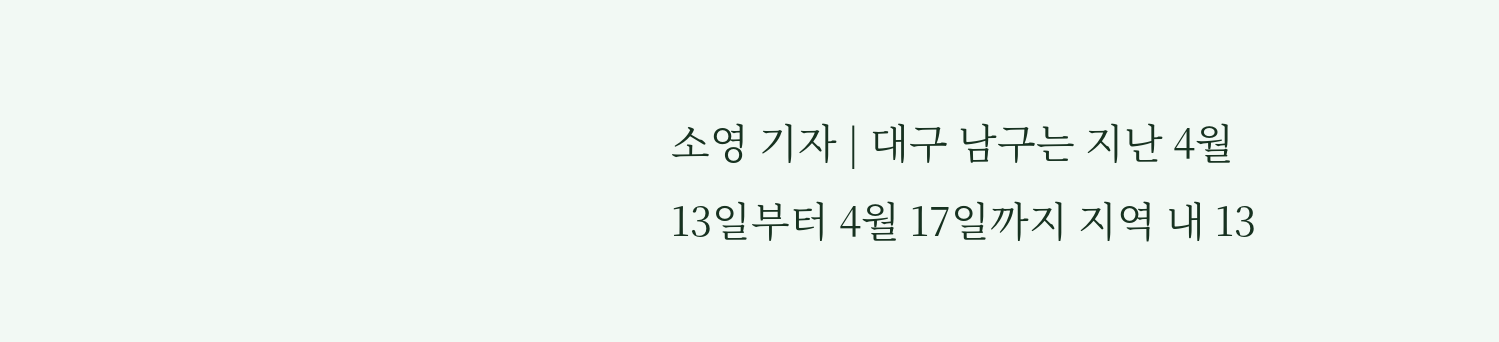소영 기자 | 대구 남구는 지난 4월 13일부터 4월 17일까지 지역 내 13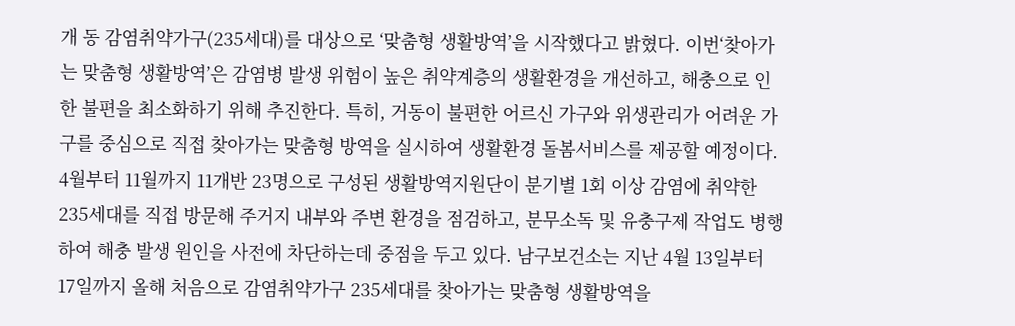개 동 감염취약가구(235세대)를 대상으로 ‘맞춤형 생활방역’을 시작했다고 밝혔다. 이번‘찾아가는 맞춤형 생활방역’은 감염병 발생 위험이 높은 취약계층의 생활환경을 개선하고, 해충으로 인한 불편을 최소화하기 위해 추진한다. 특히, 거동이 불편한 어르신 가구와 위생관리가 어려운 가구를 중심으로 직접 찾아가는 맞춤형 방역을 실시하여 생활환경 돌봄서비스를 제공할 예정이다. 4월부터 11월까지 11개반 23명으로 구성된 생활방역지원단이 분기별 1회 이상 감염에 취약한 235세대를 직접 방문해 주거지 내부와 주변 환경을 점검하고, 분무소독 및 유충구제 작업도 병행하여 해충 발생 원인을 사전에 차단하는데 중점을 두고 있다. 남구보건소는 지난 4월 13일부터 17일까지 올해 처음으로 감염취약가구 235세대를 찾아가는 맞춤형 생활방역을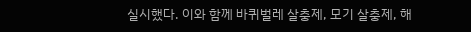실시했다. 이와 함께 바퀴벌레 살충제, 모기 살충제, 해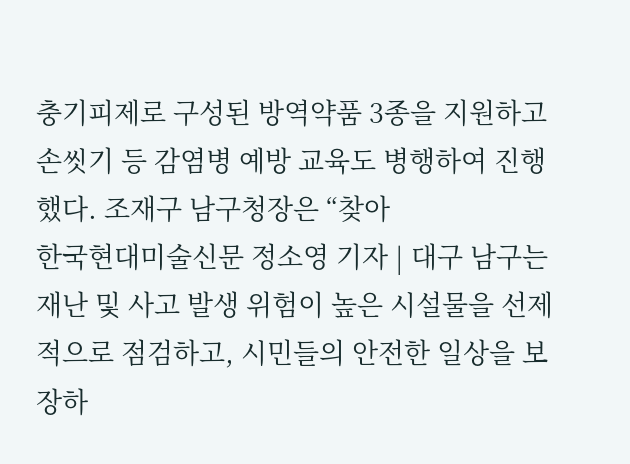충기피제로 구성된 방역약품 3종을 지원하고 손씻기 등 감염병 예방 교육도 병행하여 진행했다. 조재구 남구청장은 “찾아
한국현대미술신문 정소영 기자 | 대구 남구는 재난 및 사고 발생 위험이 높은 시설물을 선제적으로 점검하고, 시민들의 안전한 일상을 보장하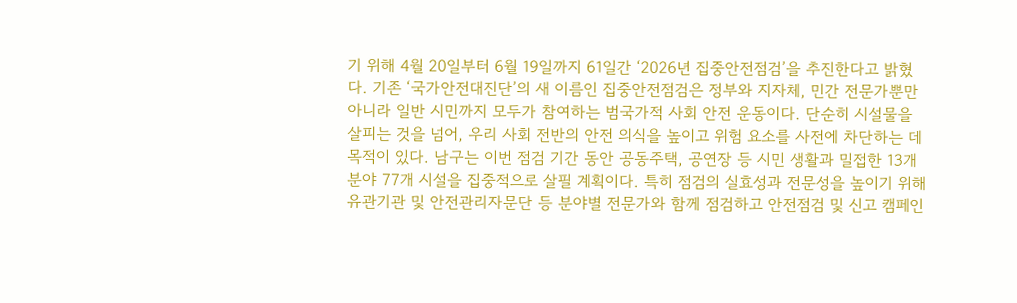기 위해 4월 20일부터 6월 19일까지 61일간 ‘2026년 집중안전점검’을 추진한다고 밝혔다. 기존 ‘국가안전대진단’의 새 이름인 집중안전점검은 정부와 지자체, 민간 전문가뿐만 아니라 일반 시민까지 모두가 참여하는 범국가적 사회 안전 운동이다. 단순히 시설물을 살피는 것을 넘어, 우리 사회 전반의 안전 의식을 높이고 위험 요소를 사전에 차단하는 데 목적이 있다. 남구는 이번 점검 기간 동안 공동주택, 공연장 등 시민 생활과 밀접한 13개 분야 77개 시설을 집중적으로 살필 계획이다. 특히 점검의 실효성과 전문성을 높이기 위해 유관기관 및 안전관리자문단 등 분야별 전문가와 함께 점검하고 안전점검 및 신고 캠페인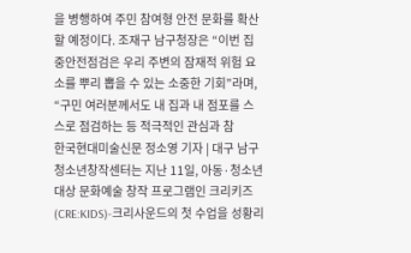을 병행하여 주민 참여형 안전 문화를 확산할 예정이다. 조재구 남구청장은 “이번 집중안전점검은 우리 주변의 잠재적 위험 요소를 뿌리 뽑을 수 있는 소중한 기회”라며, “구민 여러분께서도 내 집과 내 점포를 스스로 점검하는 등 적극적인 관심과 참
한국현대미술신문 정소영 기자 | 대구 남구청소년창작센터는 지난 11일, 아동·청소년 대상 문화예술 창작 프로그램인 크리키즈(CRE:KIDS)-크리사운드의 첫 수업을 성황리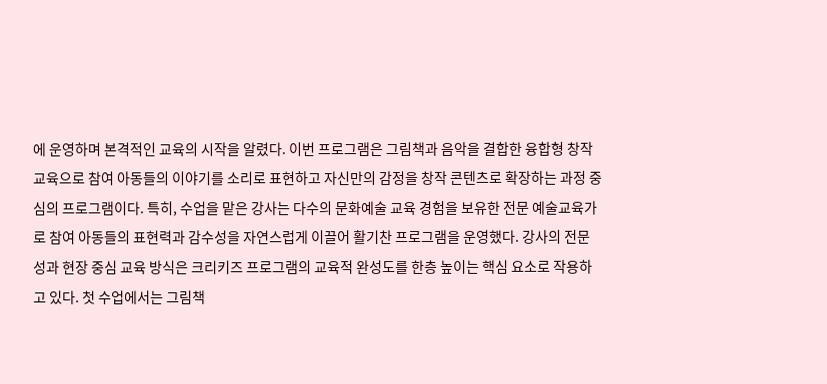에 운영하며 본격적인 교육의 시작을 알렸다. 이번 프로그램은 그림책과 음악을 결합한 융합형 창작 교육으로 참여 아동들의 이야기를 소리로 표현하고 자신만의 감정을 창작 콘텐츠로 확장하는 과정 중심의 프로그램이다. 특히, 수업을 맡은 강사는 다수의 문화예술 교육 경험을 보유한 전문 예술교육가로 참여 아동들의 표현력과 감수성을 자연스럽게 이끌어 활기찬 프로그램을 운영했다. 강사의 전문성과 현장 중심 교육 방식은 크리키즈 프로그램의 교육적 완성도를 한층 높이는 핵심 요소로 작용하고 있다. 첫 수업에서는 그림책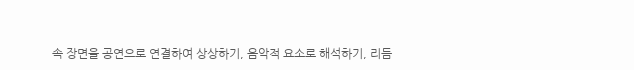속 장면을 공연으로 연결하여 상상하기, 음악적 요소로 해석하기, 리듬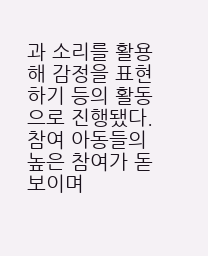과 소리를 활용해 감정을 표현하기 등의 활동으로 진행됐다. 참여 아동들의 높은 참여가 돋보이며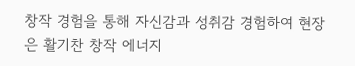창작 경험을 통해 자신감과 성취감 경험하여 현장은 활기찬 창작 에너지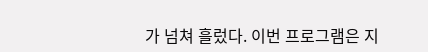가 넘쳐 흘렀다. 이번 프로그램은 지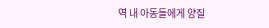역 내 아동들에게 양질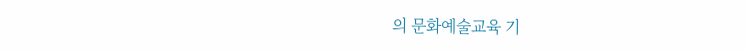의 문화예술교육 기